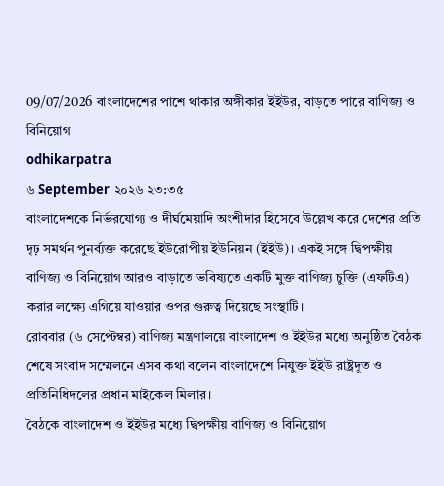09/07/2026 বাংলাদেশের পাশে থাকার অঙ্গীকার ইইউর, বাড়তে পারে বাণিজ্য ও বিনিয়োগ
odhikarpatra
৬ September ২০২৬ ২৩:৩৫
বাংলাদেশকে নির্ভরযোগ্য ও দীর্ঘমেয়াদি অংশীদার হিসেবে উল্লেখ করে দেশের প্রতি দৃঢ় সমর্থন পুনর্ব্যক্ত করেছে ইউরোপীয় ইউনিয়ন (ইইউ)। একই সঙ্গে দ্বিপক্ষীয় বাণিজ্য ও বিনিয়োগ আরও বাড়াতে ভবিষ্যতে একটি মুক্ত বাণিজ্য চুক্তি (এফটিএ) করার লক্ষ্যে এগিয়ে যাওয়ার ওপর গুরুত্ব দিয়েছে সংস্থাটি।
রোববার (৬ সেপ্টেম্বর) বাণিজ্য মন্ত্রণালয়ে বাংলাদেশ ও ইইউর মধ্যে অনুষ্ঠিত বৈঠক শেষে সংবাদ সম্মেলনে এসব কথা বলেন বাংলাদেশে নিযুক্ত ইইউ রাষ্ট্রদূত ও প্রতিনিধিদলের প্রধান মাইকেল মিলার।
বৈঠকে বাংলাদেশ ও ইইউর মধ্যে দ্বিপক্ষীয় বাণিজ্য ও বিনিয়োগ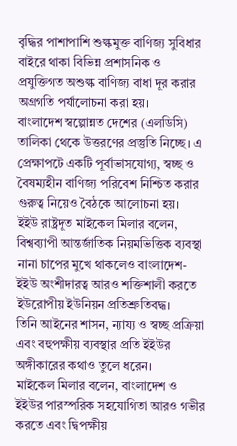বৃদ্ধির পাশাপাশি শুল্কমুক্ত বাণিজ্য সুবিধার বাইরে থাকা বিভিন্ন প্রশাসনিক ও প্রযুক্তিগত অশুল্ক বাণিজ্য বাধা দূর করার অগ্রগতি পর্যালোচনা করা হয়।
বাংলাদেশ স্বল্পোন্নত দেশের (এলডিসি) তালিকা থেকে উত্তরণের প্রস্তুতি নিচ্ছে। এ প্রেক্ষাপটে একটি পূর্বাভাসযোগ্য, স্বচ্ছ ও বৈষম্যহীন বাণিজ্য পরিবেশ নিশ্চিত করার গুরুত্ব নিয়েও বৈঠকে আলোচনা হয়।
ইইউ রাষ্ট্রদূত মাইকেল মিলার বলেন, বিশ্বব্যাপী আন্তর্জাতিক নিয়মভিত্তিক ব্যবস্থা নানা চাপের মুখে থাকলেও বাংলাদেশ-ইইউ অংশীদারত্ব আরও শক্তিশালী করতে ইউরোপীয় ইউনিয়ন প্রতিশ্রুতিবদ্ধ।
তিনি আইনের শাসন, ন্যায্য ও স্বচ্ছ প্রক্রিয়া এবং বহুপক্ষীয় ব্যবস্থার প্রতি ইইউর অঙ্গীকারের কথাও তুলে ধরেন।
মাইকেল মিলার বলেন, বাংলাদেশ ও ইইউর পারস্পরিক সহযোগিতা আরও গভীর করতে এবং দ্বিপক্ষীয়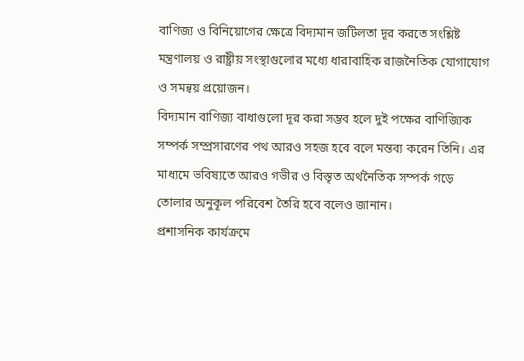বাণিজ্য ও বিনিয়োগের ক্ষেত্রে বিদ্যমান জটিলতা দূর করতে সংশ্লিষ্ট মন্ত্রণালয় ও রাষ্ট্রীয় সংস্থাগুলোর মধ্যে ধারাবাহিক রাজনৈতিক যোগাযোগ ও সমন্বয় প্রয়োজন।
বিদ্যমান বাণিজ্য বাধাগুলো দূর করা সম্ভব হলে দুই পক্ষের বাণিজ্যিক সম্পর্ক সম্প্রসারণের পথ আরও সহজ হবে বলে মন্তব্য করেন তিনি। এর মাধ্যমে ভবিষ্যতে আরও গভীর ও বিস্তৃত অর্থনৈতিক সম্পর্ক গড়ে তোলার অনুকূল পরিবেশ তৈরি হবে বলেও জানান।
প্রশাসনিক কার্যক্রমে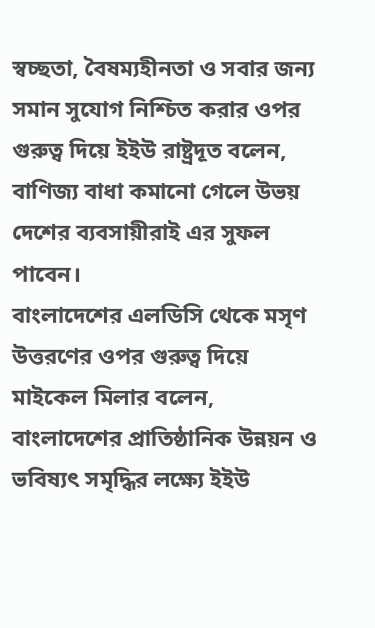স্বচ্ছতা, বৈষম্যহীনতা ও সবার জন্য সমান সুযোগ নিশ্চিত করার ওপর গুরুত্ব দিয়ে ইইউ রাষ্ট্রদূত বলেন, বাণিজ্য বাধা কমানো গেলে উভয় দেশের ব্যবসায়ীরাই এর সুফল পাবেন।
বাংলাদেশের এলডিসি থেকে মসৃণ উত্তরণের ওপর গুরুত্ব দিয়ে মাইকেল মিলার বলেন, বাংলাদেশের প্রাতিষ্ঠানিক উন্নয়ন ও ভবিষ্যৎ সমৃদ্ধির লক্ষ্যে ইইউ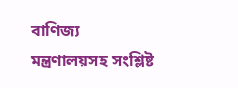বাণিজ্য মন্ত্রণালয়সহ সংশ্লিষ্ট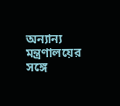অন্যান্য মন্ত্রণালয়ের সঙ্গে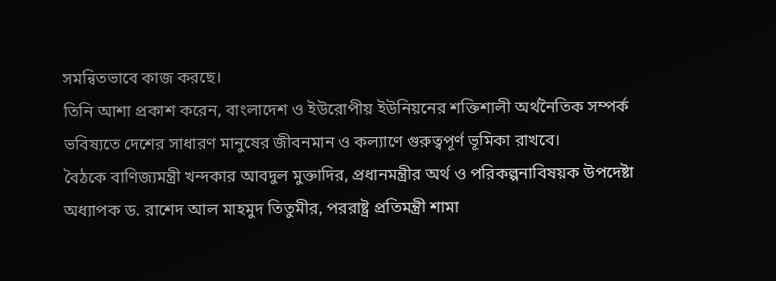সমন্বিতভাবে কাজ করছে।
তিনি আশা প্রকাশ করেন, বাংলাদেশ ও ইউরোপীয় ইউনিয়নের শক্তিশালী অর্থনৈতিক সম্পর্ক ভবিষ্যতে দেশের সাধারণ মানুষের জীবনমান ও কল্যাণে গুরুত্বপূর্ণ ভূমিকা রাখবে।
বৈঠকে বাণিজ্যমন্ত্রী খন্দকার আবদুল মুক্তাদির, প্রধানমন্ত্রীর অর্থ ও পরিকল্পনাবিষয়ক উপদেষ্টা অধ্যাপক ড. রাশেদ আল মাহমুদ তিতুমীর, পররাষ্ট্র প্রতিমন্ত্রী শামা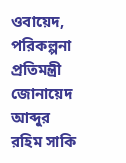ওবায়েদ, পরিকল্পনা প্রতিমন্ত্রী জোনায়েদ আব্দুর রহিম সাকি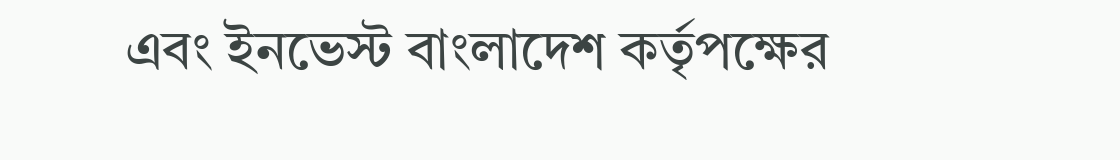এবং ইনভেস্ট বাংলাদেশ কর্তৃপক্ষের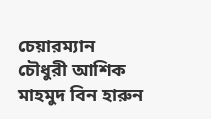চেয়ারম্যান চৌধুরী আশিক মাহমুদ বিন হারুন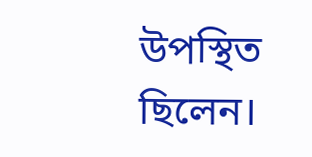উপস্থিত ছিলেন।